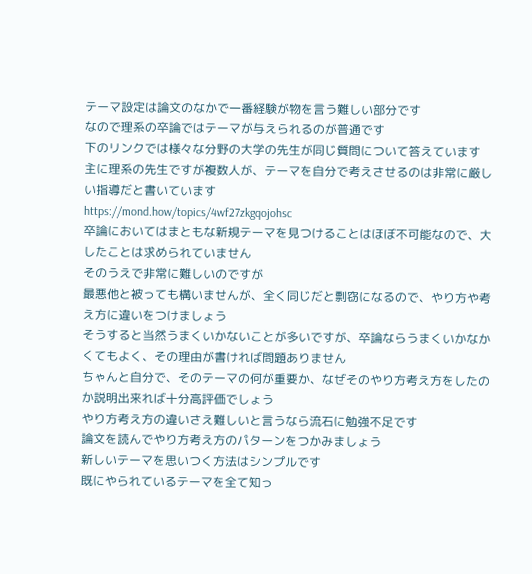テーマ設定は論文のなかで一番経験が物を言う難しい部分です
なので理系の卒論ではテーマが与えられるのが普通です
下のリンクでは様々な分野の大学の先生が同じ質問について答えています
主に理系の先生ですが複数人が、テーマを自分で考えさせるのは非常に厳しい指導だと書いています
https://mond.how/topics/4wf27zkgqojohsc
卒論においてはまともな新規テーマを見つけることはほぼ不可能なので、大したことは求められていません
そのうえで非常に難しいのですが
最悪他と被っても構いませんが、全く同じだと剽窃になるので、やり方や考え方に違いをつけましょう
そうすると当然うまくいかないことが多いですが、卒論ならうまくいかなかくてもよく、その理由が書ければ問題ありません
ちゃんと自分で、そのテーマの何が重要か、なぜそのやり方考え方をしたのか説明出来れば十分高評価でしょう
やり方考え方の違いさえ難しいと言うなら流石に勉強不足です
論文を読んでやり方考え方のパターンをつかみましょう
新しいテーマを思いつく方法はシンプルです
既にやられているテーマを全て知っ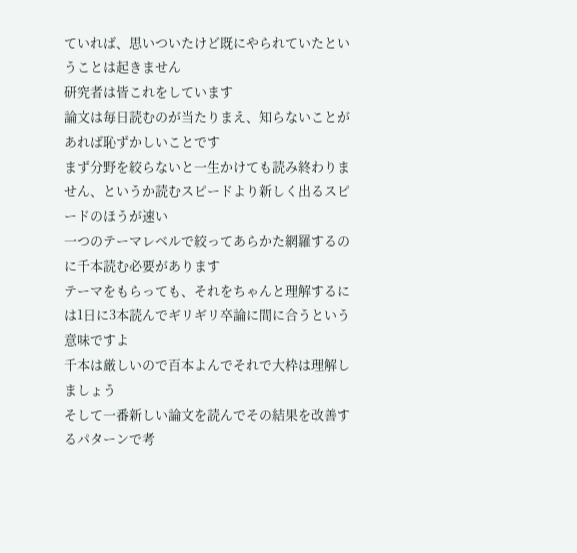ていれば、思いついたけど既にやられていたということは起きません
研究者は皆これをしています
論文は毎日読むのが当たりまえ、知らないことがあれば恥ずかしいことです
まず分野を絞らないと一生かけても読み終わりません、というか読むスピードより新しく出るスピードのほうが速い
一つのテーマレベルで絞ってあらかた網羅するのに千本読む必要があります
テーマをもらっても、それをちゃんと理解するには1日に3本読んでギリギリ卒論に間に合うという意味ですよ
千本は厳しいので百本よんでそれで大枠は理解しましょう
そして一番新しい論文を読んでその結果を改善するパターンで考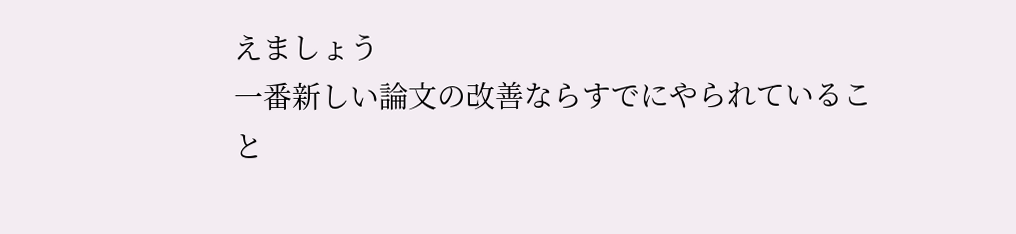えましょう
一番新しい論文の改善ならすでにやられていること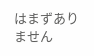はまずありません